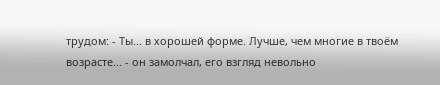трудом: - Ты... в хорошей форме. Лучше, чем многие в твоём возрасте... - он замолчал, его взгляд невольно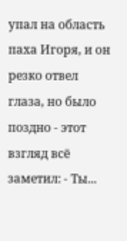упал на область паха Игоря, и он резко отвел глаза, но было поздно - этот взгляд всё заметил: - Ты...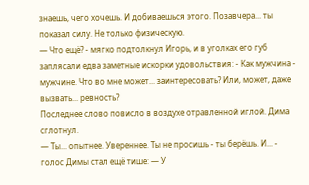знаешь, чего хочешь. И добиваешься этого. Позавчера... ты показал силу. Не только физическую.
— Что ещё? - мягко подтолкнул Игорь, и в уголках его губ заплясали едва заметные искорки удовольствия: - Как мужчина - мужчине. Что во мне может... заинтересовать? Или, может, даже вызвать... ревность?
Последнее слово повисло в воздухе отравленной иглой. Дима сглотнул.
— Ты... опытнее. Увереннее. Ты не просишь - ты берёшь. И... - голос Димы стал ещё тише: — У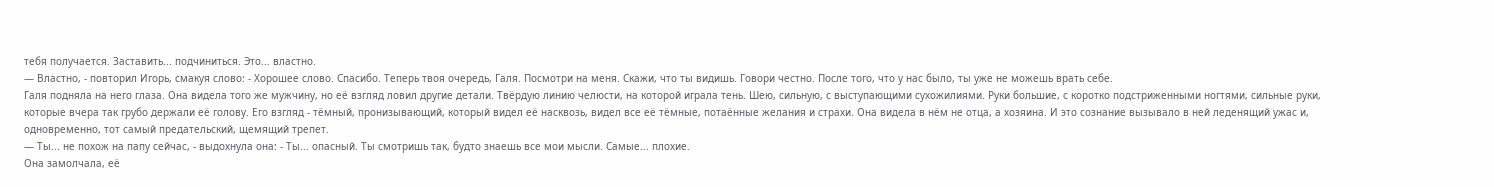тебя получается. Заставить... подчиниться. Это... властно.
— Властно, - повторил Игорь, смакуя слово: - Хорошее слово. Спасибо. Теперь твоя очередь, Галя. Посмотри на меня. Скажи, что ты видишь. Говори честно. После того, что у нас было, ты уже не можешь врать себе.
Галя подняла на него глаза. Она видела того же мужчину, но её взгляд ловил другие детали. Твёрдую линию челюсти, на которой играла тень. Шею, сильную, с выступающими сухожилиями. Руки большие, с коротко подстриженными ногтями, сильные руки, которые вчера так грубо держали её голову. Его взгляд - тёмный, пронизывающий, который видел её насквозь, видел все её тёмные, потаённые желания и страхи. Она видела в нём не отца, а хозяина. И это сознание вызывало в ней леденящий ужас и, одновременно, тот самый предательский, щемящий трепет.
— Ты... не похож на папу сейчас, - выдохнула она: - Ты... опасный. Ты смотришь так, будто знаешь все мои мысли. Самые... плохие.
Она замолчала, её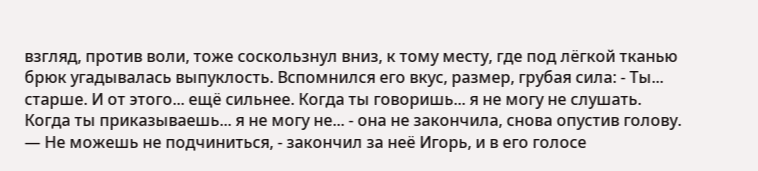взгляд, против воли, тоже соскользнул вниз, к тому месту, где под лёгкой тканью брюк угадывалась выпуклость. Вспомнился его вкус, размер, грубая сила: - Ты... старше. И от этого... ещё сильнее. Когда ты говоришь... я не могу не слушать. Когда ты приказываешь... я не могу не... - она не закончила, снова опустив голову.
— Не можешь не подчиниться, - закончил за неё Игорь, и в его голосе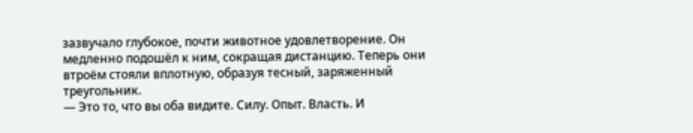зазвучало глубокое, почти животное удовлетворение. Он медленно подошёл к ним, сокращая дистанцию. Теперь они втроём стояли вплотную, образуя тесный, заряженный треугольник.
— Это то, что вы оба видите. Силу. Опыт. Власть. И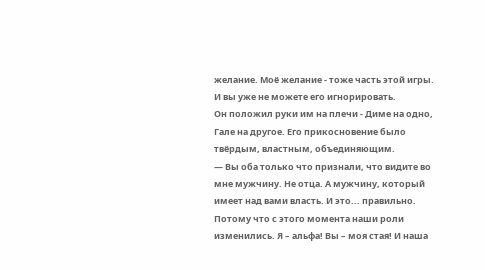желание. Моё желание - тоже часть этой игры. И вы уже не можете его игнорировать.
Он положил руки им на плечи - Диме на одно, Гале на другое. Его прикосновение было твёрдым, властным, объединяющим.
— Вы оба только что признали, что видите во мне мужчину. Не отца. А мужчину, который имеет над вами власть. И это... правильно. Потому что с этого момента наши роли изменились. Я – альфа! Вы – моя стая! И наша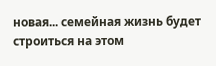новая... семейная жизнь будет строиться на этом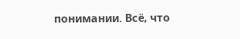понимании. Всё, что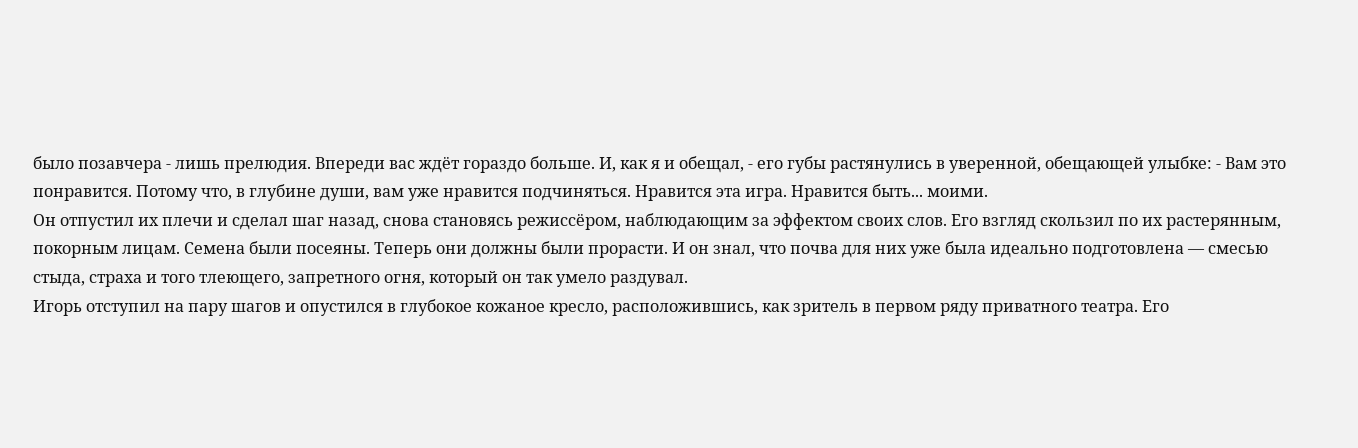было позавчера - лишь прелюдия. Впереди вас ждёт гораздо больше. И, как я и обещал, - его губы растянулись в уверенной, обещающей улыбке: - Вам это понравится. Потому что, в глубине души, вам уже нравится подчиняться. Нравится эта игра. Нравится быть... моими.
Он отпустил их плечи и сделал шаг назад, снова становясь режиссёром, наблюдающим за эффектом своих слов. Его взгляд скользил по их растерянным, покорным лицам. Семена были посеяны. Теперь они должны были прорасти. И он знал, что почва для них уже была идеально подготовлена — смесью стыда, страха и того тлеющего, запретного огня, который он так умело раздувал.
Игорь отступил на пару шагов и опустился в глубокое кожаное кресло, расположившись, как зритель в первом ряду приватного театра. Его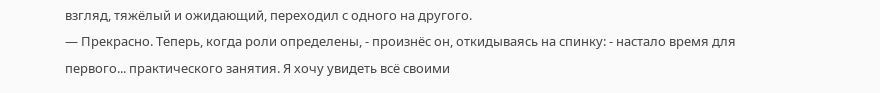взгляд, тяжёлый и ожидающий, переходил с одного на другого.
— Прекрасно. Теперь, когда роли определены, - произнёс он, откидываясь на спинку: - настало время для первого... практического занятия. Я хочу увидеть всё своими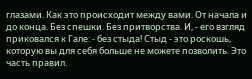глазами. Как это происходит между вами. От начала и до конца. Без спешки. Без притворства. И, - его взгляд приковался к Гале: - без стыда! Стыд - это роскошь, которую вы для себя больше не можете позволить. Это часть правил.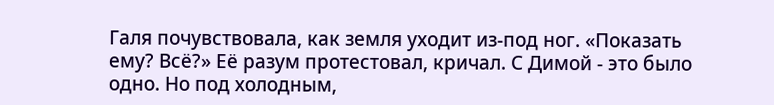Галя почувствовала, как земля уходит из-под ног. «Показать ему? Всё?» Её разум протестовал, кричал. С Димой - это было одно. Но под холодным,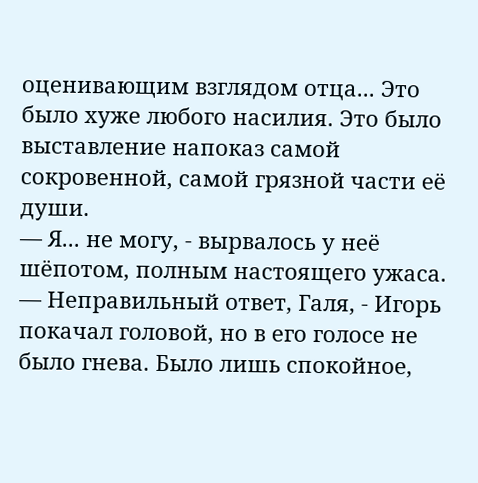оценивающим взглядом отца... Это было хуже любого насилия. Это было выставление напоказ самой сокровенной, самой грязной части её души.
— Я... не могу, - вырвалось у неё шёпотом, полным настоящего ужаса.
— Неправильный ответ, Галя, - Игорь покачал головой, но в его голосе не было гнева. Было лишь спокойное,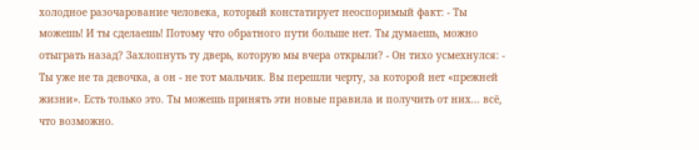холодное разочарование человека, который констатирует неоспоримый факт: - Ты можешь! И ты сделаешь! Потому что обратного пути больше нет. Ты думаешь, можно отыграть назад? Захлопнуть ту дверь, которую мы вчера открыли? - Он тихо усмехнулся: - Ты уже не та девочка, а он - не тот мальчик. Вы перешли черту, за которой нет «прежней жизни». Есть только это. Ты можешь принять эти новые правила и получить от них... всё, что возможно.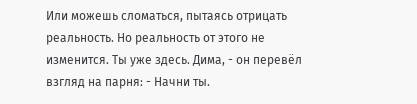Или можешь сломаться, пытаясь отрицать реальность. Но реальность от этого не изменится. Ты уже здесь. Дима, - он перевёл взгляд на парня: - Начни ты.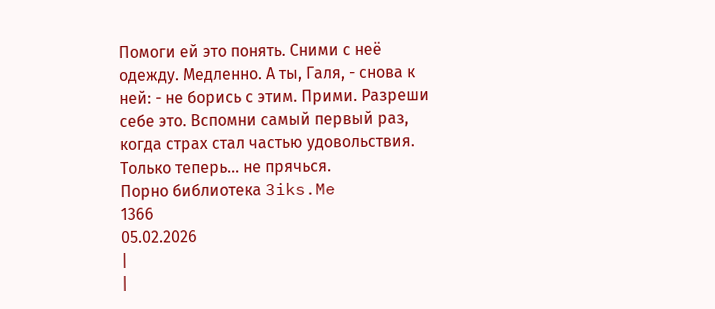Помоги ей это понять. Сними с неё одежду. Медленно. А ты, Галя, - снова к ней: - не борись с этим. Прими. Разреши себе это. Вспомни самый первый раз, когда страх стал частью удовольствия. Только теперь... не прячься.
Порно библиотека 3iks.Me
1366
05.02.2026
|
|